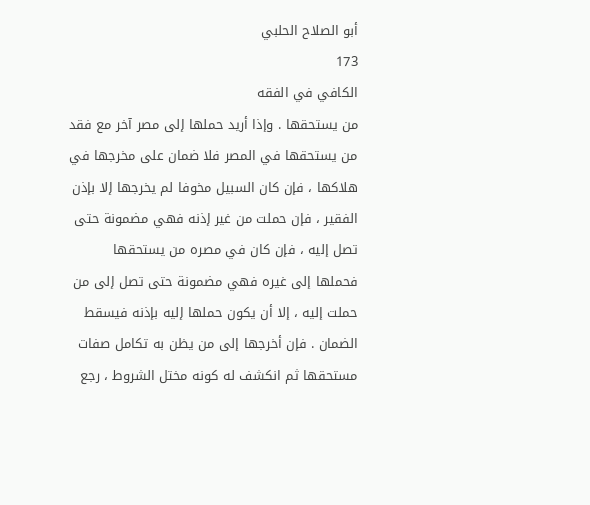أبو الصلاح الحلبي
173
الكافي في الفقه
من يستحقها . وإذا أريد حملها إلى مصر آخر مع فقد من يستحقها في المصر فلا ضمان على مخرجها في هلاكها ، فإن كان السبيل مخوفا لم يخرجها إلا بإذن الفقير ، فإن حملت من غير إذنه فهي مضمونة حتى تصل إليه ، فإن كان في مصره من يستحقها فحملها إلى غيره فهي مضمونة حتى تصل إلى من حملت إليه ، إلا أن يكون حملها إليه بإذنه فيسقط الضمان . فإن أخرجها إلى من يظن به تكامل صفات مستحقها ثم انكشف له كونه مختل الشروط ، رجع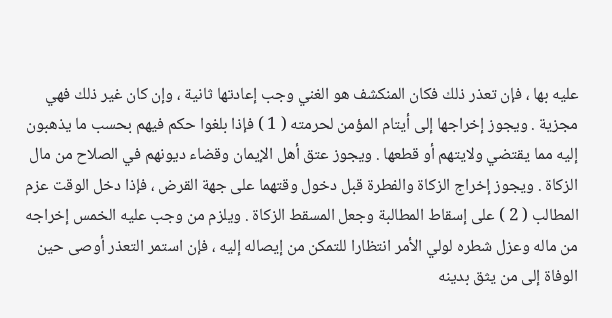عليه بها ، فإن تعذر ذلك فكان المنكشف هو الغني وجب إعادتها ثانية ، وإن كان غير ذلك فهي مجزية . ويجوز إخراجها إلى أيتام المؤمن لحرمته ( 1 ) فإذا بلغوا حكم فيهم بحسب ما يذهبون إليه مما يقتضي ولايتهم أو قطعها . ويجوز عتق أهل الإيمان وقضاء ديونهم في الصلاح من مال الزكاة . ويجوز إخراج الزكاة والفطرة قبل دخول وقتهما على جهة القرض ، فإذا دخل الوقت عزم المطالب ( 2 ) على إسقاط المطالبة وجعل المسقط الزكاة . ويلزم من وجب عليه الخمس إخراجه من ماله وعزل شطره لولي الأمر انتظارا للتمكن من إيصاله إليه ، فإن استمر التعذر أوصى حين الوفاة إلى من يثق بدينه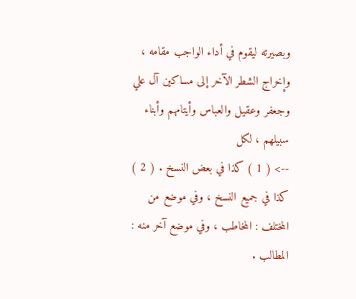وبصيرته ليقوم في أداء الواجب مقامه ، وإخراج الشطر الآخر إلى مساكين آل علي وجعفر وعقيل والعباس وأيتامهم وأبناء سبيلهم ، لكل
--> ( 1 ) كذا في بعض النسخ . ( 2 ) كذا في جميع النسخ ، وفي موضع من المختلف : المخاطب ، وفي موضع آخر منه : المطالب .